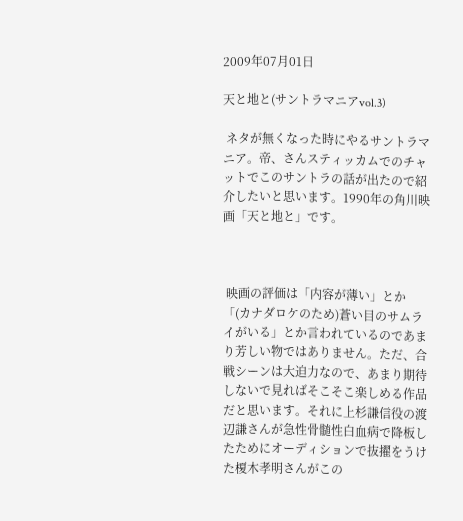2009年07月01日

天と地と(サントラマニアvol.3)

 ネタが無くなった時にやるサントラマニア。帝、さんスティッカムでのチャットでこのサントラの話が出たので紹介したいと思います。1990年の角川映画「天と地と」です。



 映画の評価は「内容が薄い」とか「(カナダロケのため)蒼い目のサムライがいる」とか言われているのであまり芳しい物ではありません。ただ、合戦シーンは大迫力なので、あまり期待しないで見ればそこそこ楽しめる作品だと思います。それに上杉謙信役の渡辺謙さんが急性骨髄性白血病で降板したためにオーディションで抜擢をうけた榎木孝明さんがこの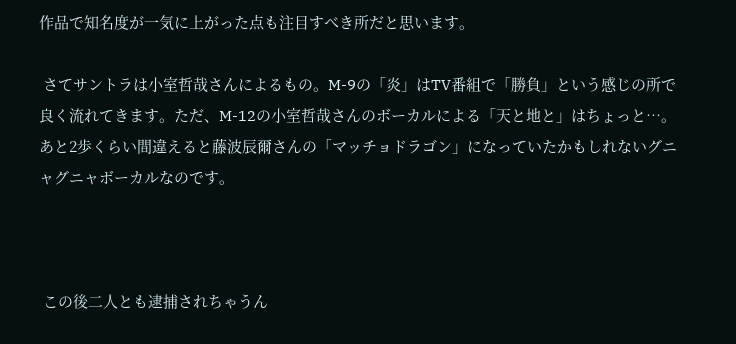作品で知名度が一気に上がった点も注目すべき所だと思います。

 さてサントラは小室哲哉さんによるもの。M-9の「炎」はTV番組で「勝負」という感じの所で良く流れてきます。ただ、M-12の小室哲哉さんのボーカルによる「天と地と」はちょっと…。あと2歩くらい間違えると藤波辰爾さんの「マッチョドラゴン」になっていたかもしれないグニャグニャボーカルなのです。



 この後二人とも逮捕されちゃうん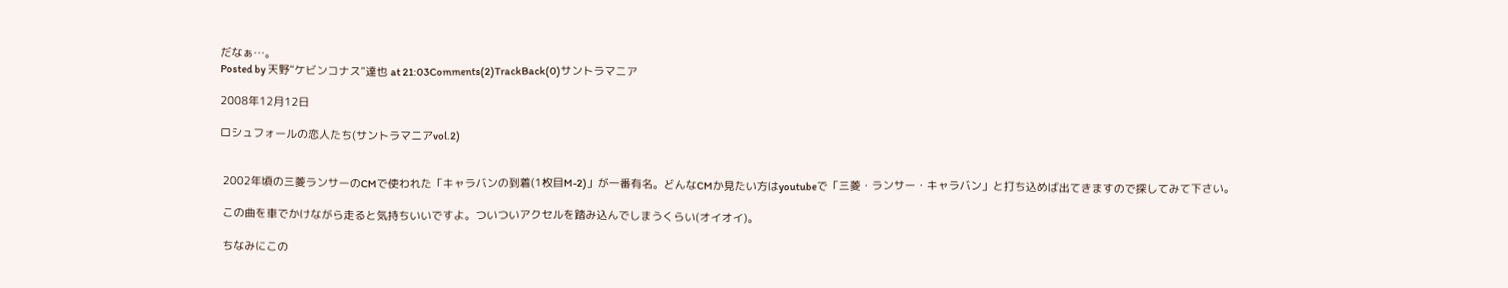だなぁ…。
Posted by 天野“ケビンコナス”達也 at 21:03Comments(2)TrackBack(0)サントラマニア

2008年12月12日

ロシュフォールの恋人たち(サントラマニアvol.2)


 2002年頃の三菱ランサーのCMで使われた「キャラバンの到着(1枚目M-2)」が一番有名。どんなCMか見たい方はyoutubeで「三菱・ランサー・キャラバン」と打ち込めば出てきますので探してみて下さい。

 この曲を車でかけながら走ると気持ちいいですよ。ついついアクセルを踏み込んでしまうくらい(オイオイ)。

 ちなみにこの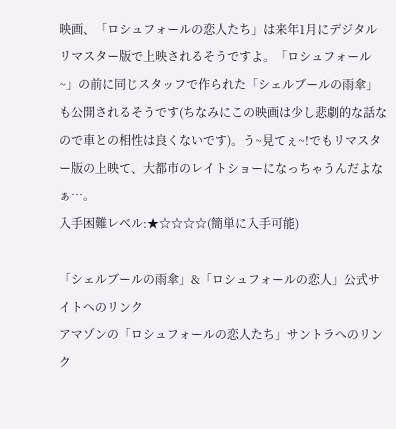映画、「ロシュフォールの恋人たち」は来年1月にデジタルリマスター版で上映されるそうですよ。「ロシュフォール~」の前に同じスタッフで作られた「シェルブールの雨傘」も公開されるそうです(ちなみにこの映画は少し悲劇的な話なので車との相性は良くないです)。う~見てぇ~!でもリマスター版の上映て、大都市のレイトショーになっちゃうんだよなぁ…。
入手困難レベル:★☆☆☆☆(簡単に入手可能)

「シェルブールの雨傘」&「ロシュフォールの恋人」公式サイトへのリンク
アマゾンの「ロシュフォールの恋人たち」サントラへのリンク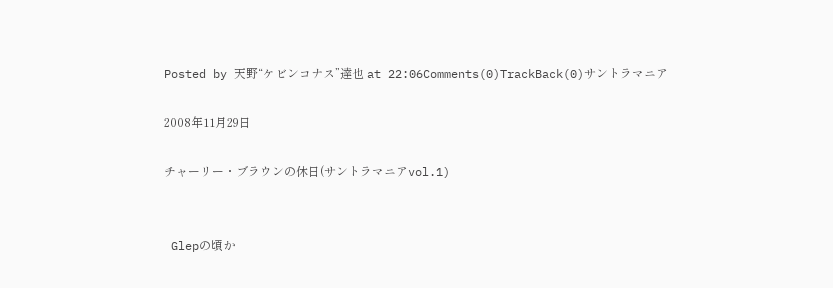Posted by 天野“ケビンコナス”達也 at 22:06Comments(0)TrackBack(0)サントラマニア

2008年11月29日

チャーリー・ブラウンの休日(サントラマニアvol.1)


 Glepの頃か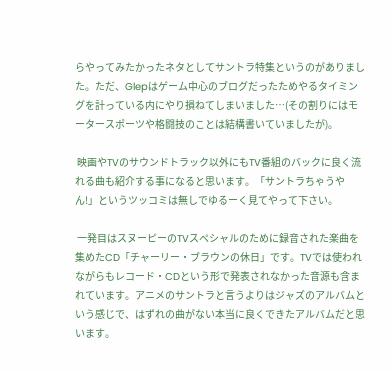らやってみたかったネタとしてサントラ特集というのがありました。ただ、Glepはゲーム中心のブログだったためやるタイミングを計っている内にやり損ねてしまいました…(その割りにはモータースポーツや格闘技のことは結構書いていましたが)。

 映画やTVのサウンドトラック以外にもTV番組のバックに良く流れる曲も紹介する事になると思います。「サントラちゃうやん!」というツッコミは無しでゆるーく見てやって下さい。

 一発目はスヌーピーのTVスペシャルのために録音された楽曲を集めたCD「チャーリー・ブラウンの休日」です。TVでは使われながらもレコード・CDという形で発表されなかった音源も含まれています。アニメのサントラと言うよりはジャズのアルバムという感じで、はずれの曲がない本当に良くできたアルバムだと思います。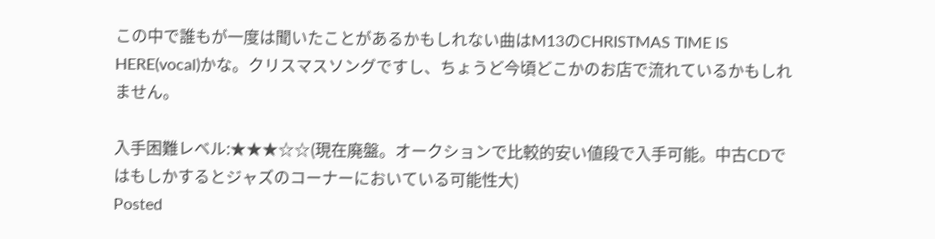この中で誰もが一度は聞いたことがあるかもしれない曲はM13のCHRISTMAS TIME IS HERE(vocal)かな。クリスマスソングですし、ちょうど今頃どこかのお店で流れているかもしれません。

入手困難レベル:★★★☆☆(現在廃盤。オークションで比較的安い値段で入手可能。中古CDではもしかするとジャズのコーナーにおいている可能性大)
Posted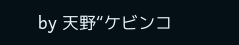by 天野“ケビンコ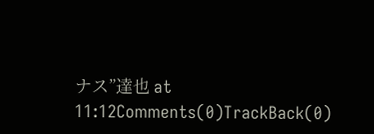ナス”達也 at 11:12Comments(0)TrackBack(0)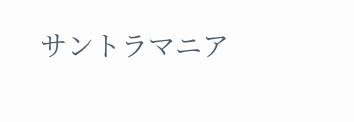サントラマニア